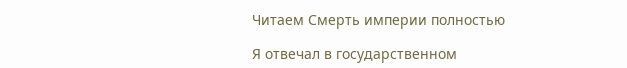Читаем Смерть империи полностью

Я отвечал в государственном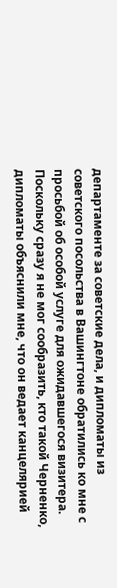департаменте за советские дела, и дипломаты из советского посольства в Вашингтоне обратились ко мне с просьбой об особой услуге для ожидавшегося визитера. Поскольку сразу я не мог сообразить, кто такой Черненко, дипломаты объяснили мне, что он ведает канцелярией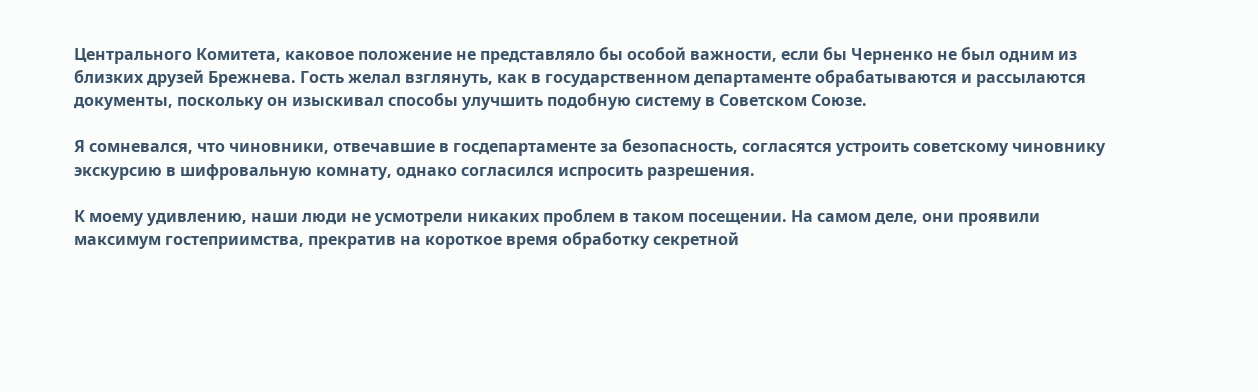Центрального Комитета, каковое положение не представляло бы особой важности, если бы Черненко не был одним из близких друзей Брежнева. Гость желал взглянуть, как в государственном департаменте обрабатываются и рассылаются документы, поскольку он изыскивал способы улучшить подобную систему в Советском Союзе.

Я сомневался, что чиновники, отвечавшие в госдепартаменте за безопасность, согласятся устроить советскому чиновнику экскурсию в шифровальную комнату, однако согласился испросить разрешения.

К моему удивлению, наши люди не усмотрели никаких проблем в таком посещении. На самом деле, они проявили максимум гостеприимства, прекратив на короткое время обработку секретной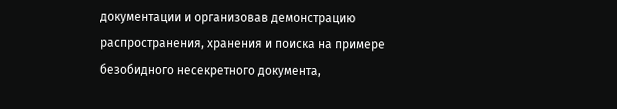документации и организовав демонстрацию распространения, хранения и поиска на примере безобидного несекретного документа,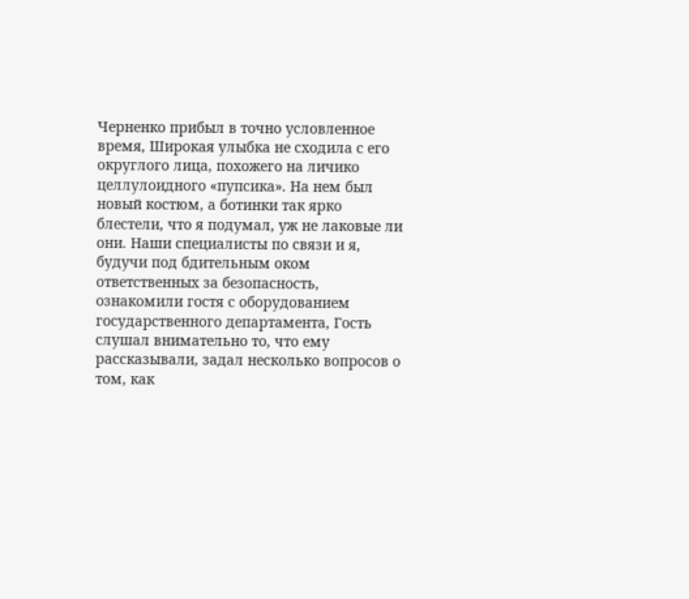Черненко прибыл в точно условленное время, Широкая улыбка не сходила с его округлого лица, похожего на личико целлулоидного «пупсика». На нем был новый костюм, а ботинки так ярко блестели, что я подумал, уж не лаковые ли они. Наши специалисты по связи и я, будучи под бдительным оком ответственных за безопасность, ознакомили гостя с оборудованием государственного департамента, Гость слушал внимательно то, что ему рассказывали, задал несколько вопросов о том, как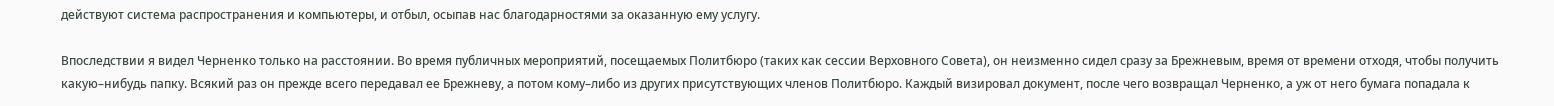действуют система распространения и компьютеры, и отбыл, осыпав нас благодарностями за оказанную ему услугу.

Впоследствии я видел Черненко только на расстоянии. Во время публичных мероприятий, посещаемых Политбюро (таких как сессии Верховного Совета), он неизменно сидел сразу за Брежневым, время от времени отходя, чтобы получить какую–нибудь папку. Всякий раз он прежде всего передавал ее Брежневу, а потом кому–либо из других присутствующих членов Политбюро. Каждый визировал документ, после чего возвращал Черненко, а уж от него бумага попадала к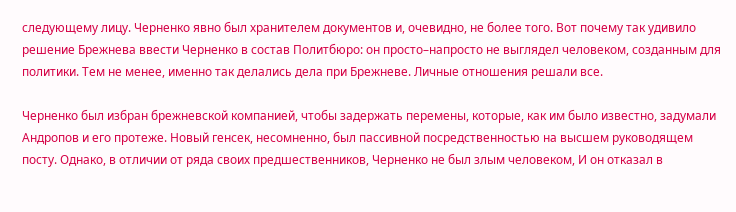следующему лицу. Черненко явно был хранителем документов и, очевидно, не более того. Вот почему так удивило решение Брежнева ввести Черненко в состав Политбюро: он просто–напросто не выглядел человеком, созданным для политики. Тем не менее, именно так делались дела при Брежневе. Личные отношения решали все.

Черненко был избран брежневской компанией, чтобы задержать перемены, которые, как им было известно, задумали Андропов и его протеже. Новый генсек, несомненно, был пассивной посредственностью на высшем руководящем посту. Однако, в отличии от ряда своих предшественников, Черненко не был злым человеком, И он отказал в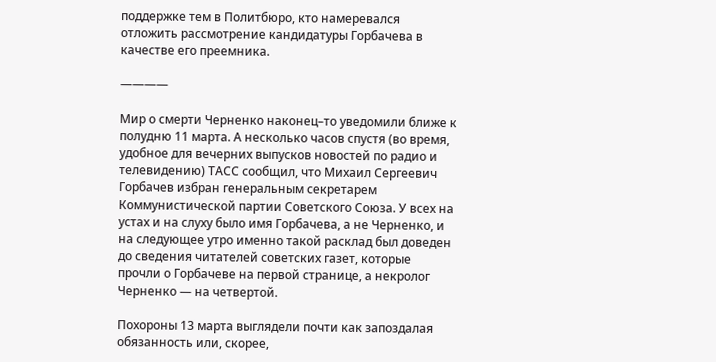поддержке тем в Политбюро, кто намеревался отложить рассмотрение кандидатуры Горбачева в качестве его преемника.

————

Мир о смерти Черненко наконец–то уведомили ближе к полудню 11 марта. А несколько часов спустя (во время, удобное для вечерних выпусков новостей по радио и телевидению) ТАСС сообщил, что Михаил Сергеевич Горбачев избран генеральным секретарем Коммунистической партии Советского Союза. У всех на устах и на слуху было имя Горбачева, а не Черненко, и на следующее утро именно такой расклад был доведен до сведения читателей советских газет, которые прочли о Горбачеве на первой странице, а некролог Черненко — на четвертой.

Похороны 13 марта выглядели почти как запоздалая обязанность или, скорее,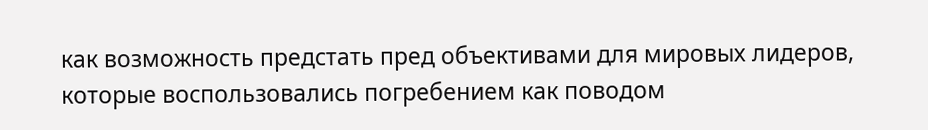как возможность предстать пред объективами для мировых лидеров, которые воспользовались погребением как поводом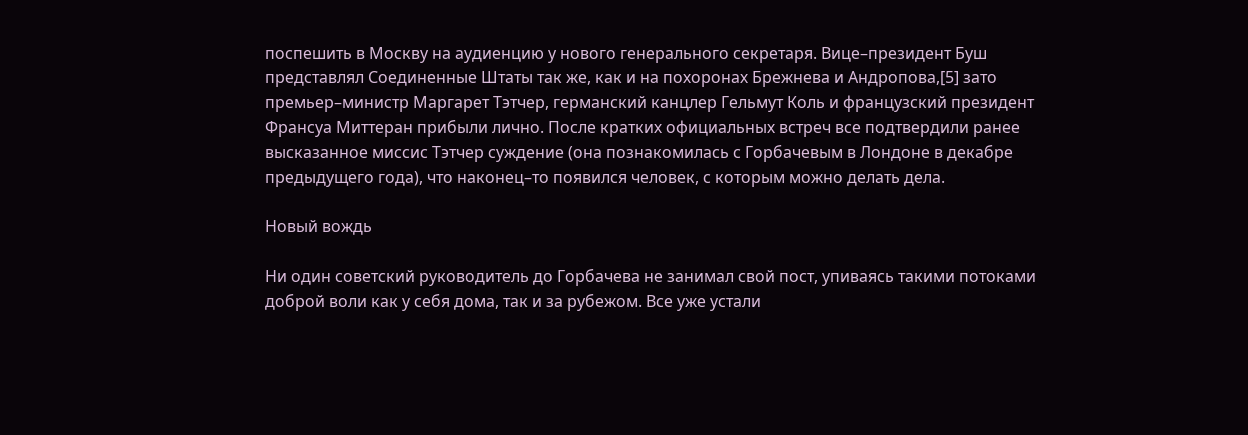поспешить в Москву на аудиенцию у нового генерального секретаря. Вице–президент Буш представлял Соединенные Штаты так же, как и на похоронах Брежнева и Андропова,[5] зато премьер–министр Маргарет Тэтчер, германский канцлер Гельмут Коль и французский президент Франсуа Миттеран прибыли лично. После кратких официальных встреч все подтвердили ранее высказанное миссис Тэтчер суждение (она познакомилась с Горбачевым в Лондоне в декабре предыдущего года), что наконец–то появился человек, с которым можно делать дела.

Новый вождь

Ни один советский руководитель до Горбачева не занимал свой пост, упиваясь такими потоками доброй воли как у себя дома, так и за рубежом. Все уже устали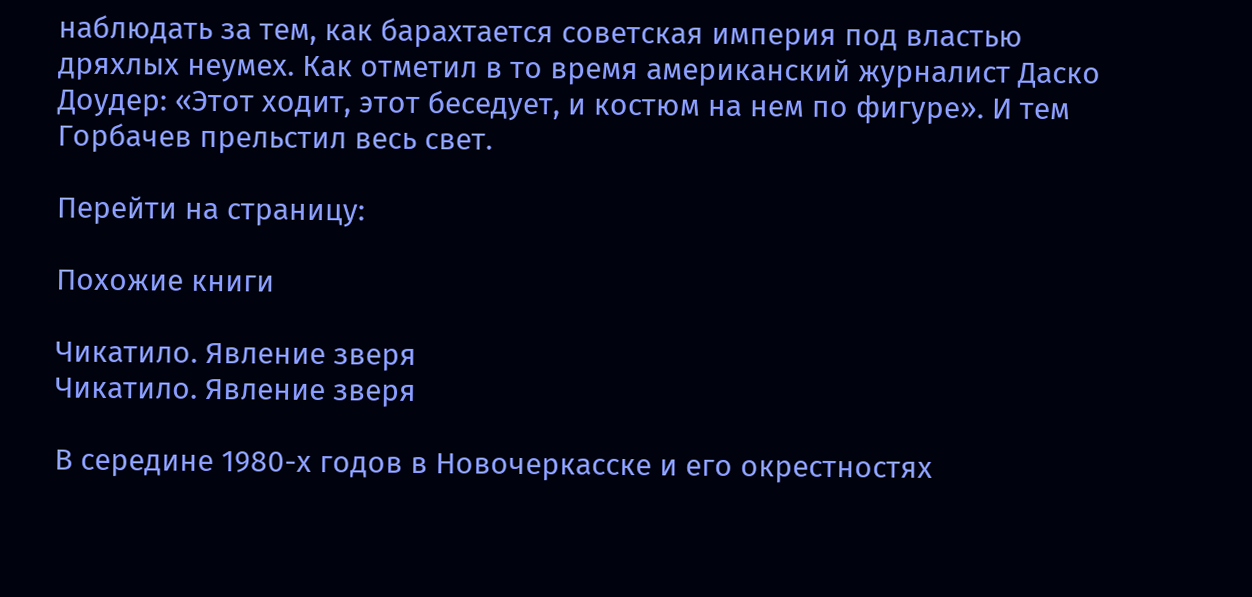наблюдать за тем, как барахтается советская империя под властью дряхлых неумех. Как отметил в то время американский журналист Даско Доудер: «Этот ходит, этот беседует, и костюм на нем по фигуре». И тем Горбачев прельстил весь свет.

Перейти на страницу:

Похожие книги

Чикатило. Явление зверя
Чикатило. Явление зверя

В середине 1980-х годов в Новочеркасске и его окрестностях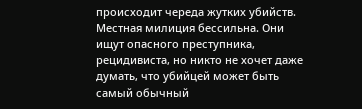происходит череда жутких убийств. Местная милиция бессильна. Они ищут опасного преступника, рецидивиста, но никто не хочет даже думать, что убийцей может быть самый обычный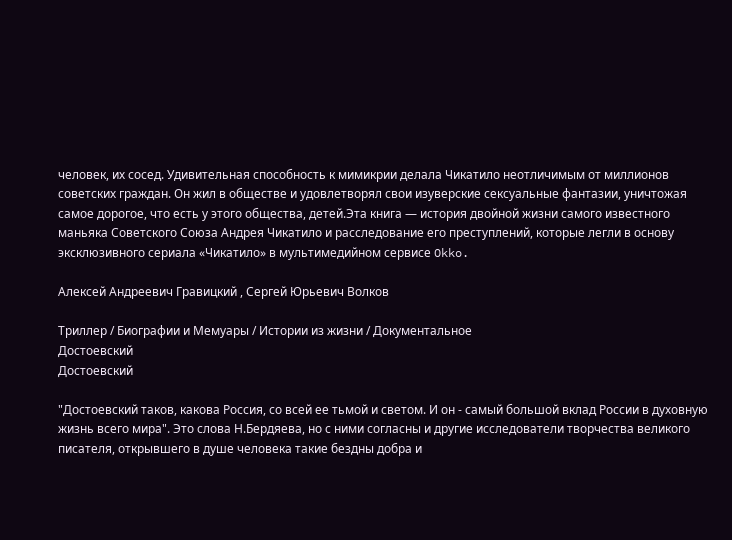человек, их сосед. Удивительная способность к мимикрии делала Чикатило неотличимым от миллионов советских граждан. Он жил в обществе и удовлетворял свои изуверские сексуальные фантазии, уничтожая самое дорогое, что есть у этого общества, детей.Эта книга — история двойной жизни самого известного маньяка Советского Союза Андрея Чикатило и расследование его преступлений, которые легли в основу эксклюзивного сериала «Чикатило» в мультимедийном сервисе Okko.

Алексей Андреевич Гравицкий , Сергей Юрьевич Волков

Триллер / Биографии и Мемуары / Истории из жизни / Документальное
Достоевский
Достоевский

"Достоевский таков, какова Россия, со всей ее тьмой и светом. И он - самый большой вклад России в духовную жизнь всего мира". Это слова Н.Бердяева, но с ними согласны и другие исследователи творчества великого писателя, открывшего в душе человека такие бездны добра и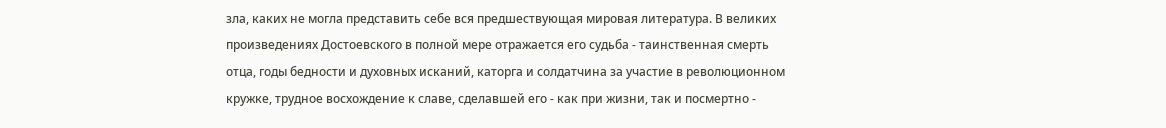зла, каких не могла представить себе вся предшествующая мировая литература. В великих произведениях Достоевского в полной мере отражается его судьба - таинственная смерть отца, годы бедности и духовных исканий, каторга и солдатчина за участие в революционном кружке, трудное восхождение к славе, сделавшей его - как при жизни, так и посмертно -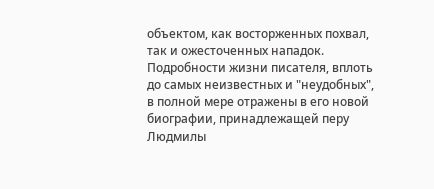объектом, как восторженных похвал, так и ожесточенных нападок. Подробности жизни писателя, вплоть до самых неизвестных и "неудобных", в полной мере отражены в его новой биографии, принадлежащей перу Людмилы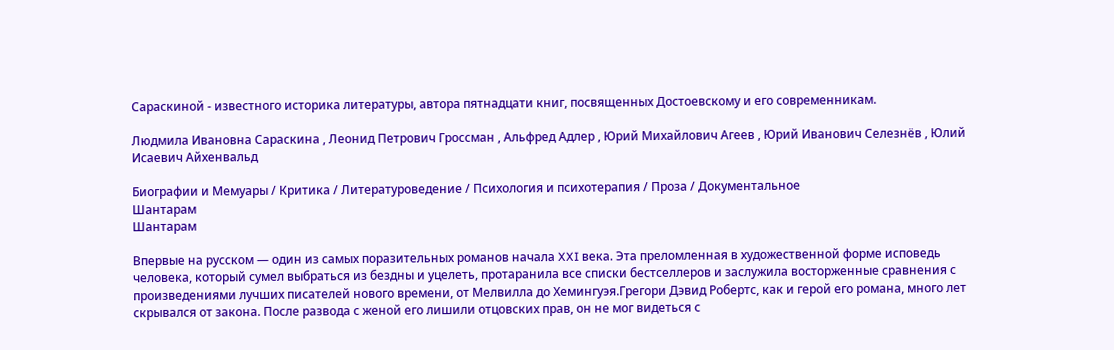Сараскиной - известного историка литературы, автора пятнадцати книг, посвященных Достоевскому и его современникам.

Людмила Ивановна Сараскина , Леонид Петрович Гроссман , Альфред Адлер , Юрий Михайлович Агеев , Юрий Иванович Селезнёв , Юлий Исаевич Айхенвальд

Биографии и Мемуары / Критика / Литературоведение / Психология и психотерапия / Проза / Документальное
Шантарам
Шантарам

Впервые на русском — один из самых поразительных романов начала XXI века. Эта преломленная в художественной форме исповедь человека, который сумел выбраться из бездны и уцелеть, протаранила все списки бестселлеров и заслужила восторженные сравнения с произведениями лучших писателей нового времени, от Мелвилла до Хемингуэя.Грегори Дэвид Робертс, как и герой его романа, много лет скрывался от закона. После развода с женой его лишили отцовских прав, он не мог видеться с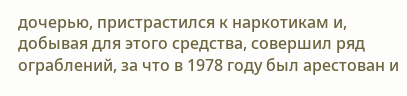дочерью, пристрастился к наркотикам и, добывая для этого средства, совершил ряд ограблений, за что в 1978 году был арестован и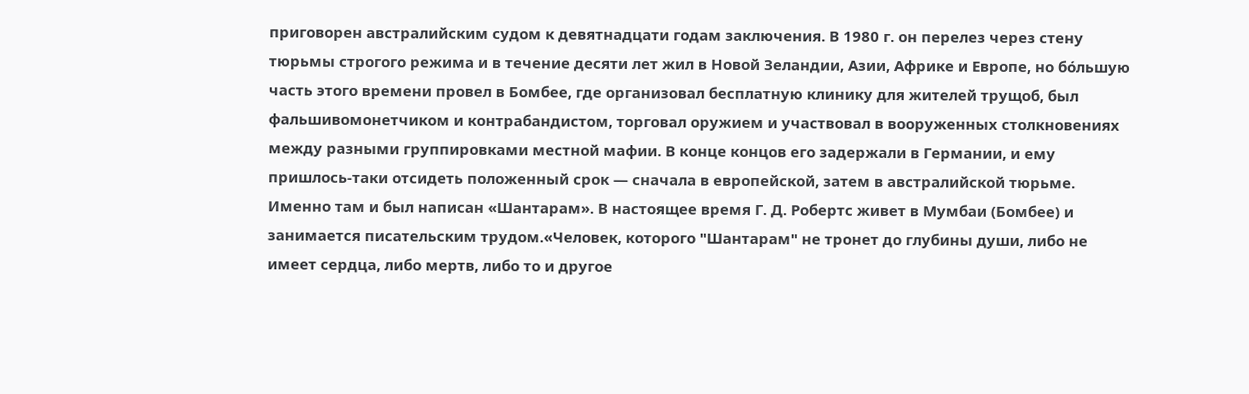приговорен австралийским судом к девятнадцати годам заключения. В 1980 г. он перелез через стену тюрьмы строгого режима и в течение десяти лет жил в Новой Зеландии, Азии, Африке и Европе, но бόльшую часть этого времени провел в Бомбее, где организовал бесплатную клинику для жителей трущоб, был фальшивомонетчиком и контрабандистом, торговал оружием и участвовал в вооруженных столкновениях между разными группировками местной мафии. В конце концов его задержали в Германии, и ему пришлось-таки отсидеть положенный срок — сначала в европейской, затем в австралийской тюрьме. Именно там и был написан «Шантарам». В настоящее время Г. Д. Робертс живет в Мумбаи (Бомбее) и занимается писательским трудом.«Человек, которого "Шантарам" не тронет до глубины души, либо не имеет сердца, либо мертв, либо то и другое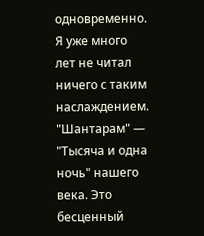одновременно. Я уже много лет не читал ничего с таким наслаждением. "Шантарам" — "Тысяча и одна ночь" нашего века. Это бесценный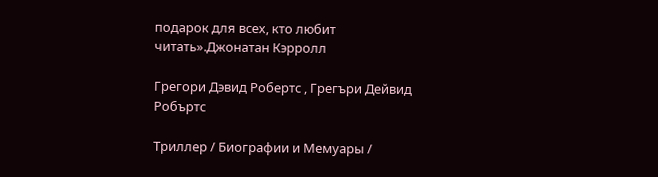подарок для всех, кто любит читать».Джонатан Кэрролл

Грегори Дэвид Робертс , Грегъри Дейвид Робъртс

Триллер / Биографии и Мемуары /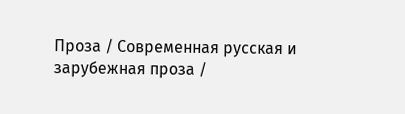Проза / Современная русская и зарубежная проза /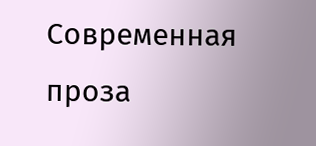Современная проза